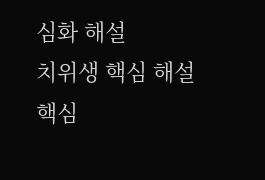심화 해설
치위생 핵심 해설
핵심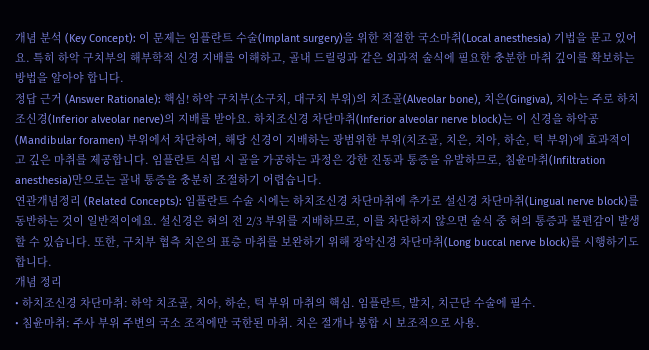개념 분석 (Key Concept): 이 문제는 임플란트 수술(Implant surgery)을 위한 적절한 국소마취(Local anesthesia) 기법을 묻고 있어요. 특히 하악 구치부의 해부학적 신경 지배를 이해하고, 골내 드릴링과 같은 외과적 술식에 필요한 충분한 마취 깊이를 확보하는 방법을 알아야 합니다.
정답 근거 (Answer Rationale): 핵심! 하악 구치부(소구치, 대구치 부위)의 치조골(Alveolar bone), 치은(Gingiva), 치아는 주로 하치조신경(Inferior alveolar nerve)의 지배를 받아요. 하치조신경 차단마취(Inferior alveolar nerve block)는 이 신경을 하악공(Mandibular foramen) 부위에서 차단하여, 해당 신경이 지배하는 광범위한 부위(치조골, 치은, 치아, 하순, 턱 부위)에 효과적이고 깊은 마취를 제공합니다. 임플란트 식립 시 골을 가공하는 과정은 강한 진동과 통증을 유발하므로, 침윤마취(Infiltration anesthesia)만으로는 골내 통증을 충분히 조절하기 어렵습니다.
연관개념정리 (Related Concepts): 임플란트 수술 시에는 하치조신경 차단마취에 추가로 설신경 차단마취(Lingual nerve block)를 동반하는 것이 일반적이에요. 설신경은 혀의 전 2/3 부위를 지배하므로, 이를 차단하지 않으면 술식 중 혀의 통증과 불편감이 발생할 수 있습니다. 또한, 구치부 협측 치은의 표층 마취를 보완하기 위해 장악신경 차단마취(Long buccal nerve block)를 시행하기도 합니다.
개념 정리
• 하치조신경 차단마취: 하악 치조골, 치아, 하순, 턱 부위 마취의 핵심. 임플란트, 발치, 치근단 수술에 필수.
• 침윤마취: 주사 부위 주변의 국소 조직에만 국한된 마취. 치은 절개나 봉합 시 보조적으로 사용.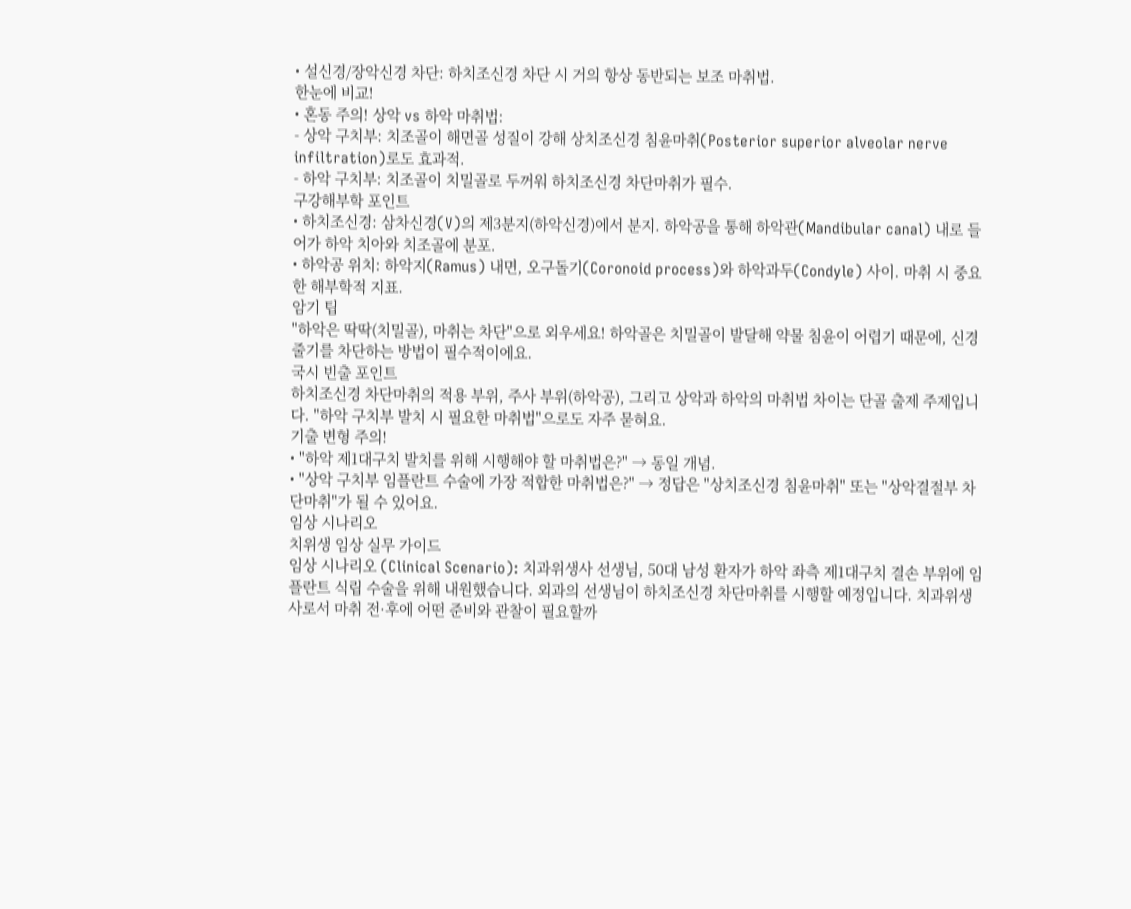• 설신경/장악신경 차단: 하치조신경 차단 시 거의 항상 동반되는 보조 마취법.
한눈에 비교!
• 혼동 주의! 상악 vs 하악 마취법:
- 상악 구치부: 치조골이 해면골 성질이 강해 상치조신경 침윤마취(Posterior superior alveolar nerve infiltration)로도 효과적.
- 하악 구치부: 치조골이 치밀골로 두꺼워 하치조신경 차단마취가 필수.
구강해부학 포인트
• 하치조신경: 삼차신경(V)의 제3분지(하악신경)에서 분지. 하악공을 통해 하악관(Mandibular canal) 내로 들어가 하악 치아와 치조골에 분포.
• 하악공 위치: 하악지(Ramus) 내면, 오구돌기(Coronoid process)와 하악과두(Condyle) 사이. 마취 시 중요한 해부학적 지표.
암기 팁
"하악은 딱딱(치밀골), 마취는 차단"으로 외우세요! 하악골은 치밀골이 발달해 약물 침윤이 어렵기 때문에, 신경 줄기를 차단하는 방법이 필수적이에요.
국시 빈출 포인트
하치조신경 차단마취의 적용 부위, 주사 부위(하악공), 그리고 상악과 하악의 마취법 차이는 단골 출제 주제입니다. "하악 구치부 발치 시 필요한 마취법"으로도 자주 묻혀요.
기출 변형 주의!
• "하악 제1대구치 발치를 위해 시행해야 할 마취법은?" → 동일 개념.
• "상악 구치부 임플란트 수술에 가장 적합한 마취법은?" → 정답은 "상치조신경 침윤마취" 또는 "상악결절부 차단마취"가 될 수 있어요.
임상 시나리오
치위생 임상 실무 가이드
임상 시나리오 (Clinical Scenario): 치과위생사 선생님, 50대 남성 환자가 하악 좌측 제1대구치 결손 부위에 임플란트 식립 수술을 위해 내원했습니다. 외과의 선생님이 하치조신경 차단마취를 시행할 예정입니다. 치과위생사로서 마취 전·후에 어떤 준비와 관찰이 필요할까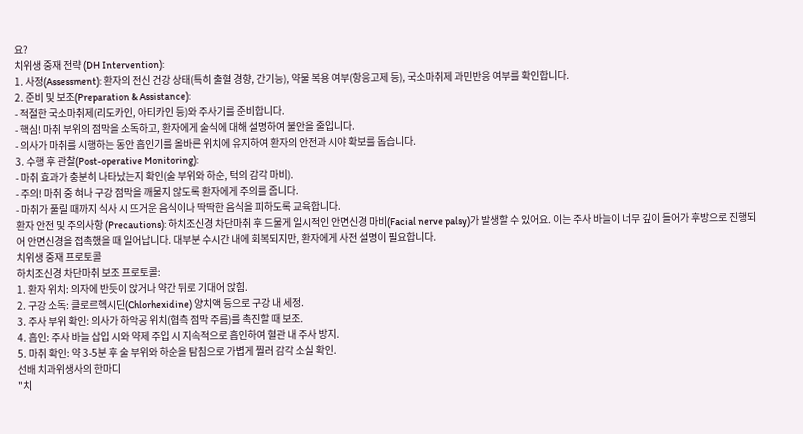요?
치위생 중재 전략 (DH Intervention):
1. 사정(Assessment): 환자의 전신 건강 상태(특히 출혈 경향, 간기능), 약물 복용 여부(항응고제 등), 국소마취제 과민반응 여부를 확인합니다.
2. 준비 및 보조(Preparation & Assistance):
- 적절한 국소마취제(리도카인, 아티카인 등)와 주사기를 준비합니다.
- 핵심! 마취 부위의 점막을 소독하고, 환자에게 술식에 대해 설명하여 불안을 줄입니다.
- 의사가 마취를 시행하는 동안 흡인기를 올바른 위치에 유지하여 환자의 안전과 시야 확보를 돕습니다.
3. 수행 후 관찰(Post-operative Monitoring):
- 마취 효과가 충분히 나타났는지 확인(술 부위와 하순, 턱의 감각 마비).
- 주의! 마취 중 혀나 구강 점막을 깨물지 않도록 환자에게 주의를 줍니다.
- 마취가 풀릴 때까지 식사 시 뜨거운 음식이나 딱딱한 음식을 피하도록 교육합니다.
환자 안전 및 주의사항 (Precautions): 하치조신경 차단마취 후 드물게 일시적인 안면신경 마비(Facial nerve palsy)가 발생할 수 있어요. 이는 주사 바늘이 너무 깊이 들어가 후방으로 진행되어 안면신경을 접촉했을 때 일어납니다. 대부분 수시간 내에 회복되지만, 환자에게 사전 설명이 필요합니다.
치위생 중재 프로토콜
하치조신경 차단마취 보조 프로토콜:
1. 환자 위치: 의자에 반듯이 앉거나 약간 뒤로 기대어 앉힘.
2. 구강 소독: 클로르헥시딘(Chlorhexidine) 양치액 등으로 구강 내 세정.
3. 주사 부위 확인: 의사가 하악공 위치(협측 점막 주름)를 촉진할 때 보조.
4. 흡인: 주사 바늘 삽입 시와 약제 주입 시 지속적으로 흡인하여 혈관 내 주사 방지.
5. 마취 확인: 약 3-5분 후 술 부위와 하순을 탐침으로 가볍게 찔러 감각 소실 확인.
선배 치과위생사의 한마디
"치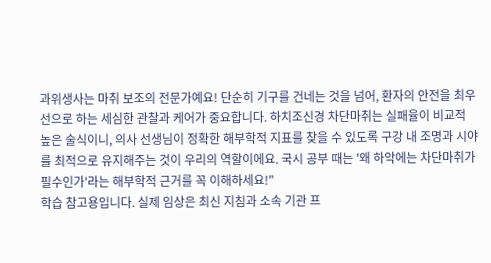과위생사는 마취 보조의 전문가예요! 단순히 기구를 건네는 것을 넘어, 환자의 안전을 최우선으로 하는 세심한 관찰과 케어가 중요합니다. 하치조신경 차단마취는 실패율이 비교적 높은 술식이니, 의사 선생님이 정확한 해부학적 지표를 찾을 수 있도록 구강 내 조명과 시야를 최적으로 유지해주는 것이 우리의 역할이에요. 국시 공부 때는 '왜 하악에는 차단마취가 필수인가'라는 해부학적 근거를 꼭 이해하세요!"
학습 참고용입니다. 실제 임상은 최신 지침과 소속 기관 프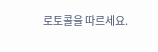로토콜을 따르세요.